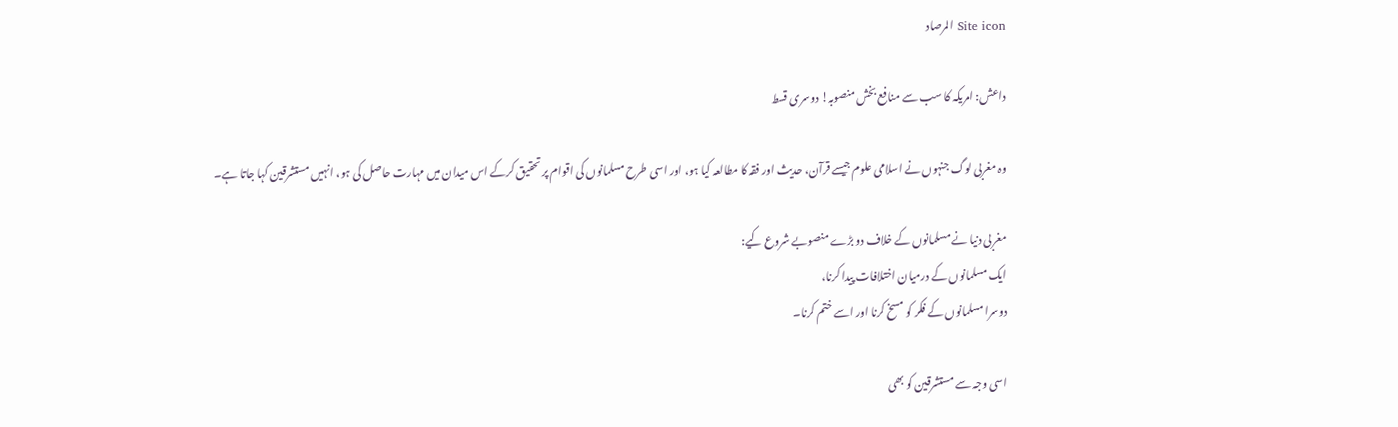Site icon المرصاد

داعش: امریکہ کا سب سے منافع بخش منصوبہ! دوسری قسط

وہ مغربی لوگ جنہوں نے اسلامی علوم جیسے قرآن، حدیث اور فقہ کا مطالعہ کیا ہو، اور اسی طرح مسلمانوں کی اقوام پر تحقیق کرکے اس میدان میں مہارت حاصل کی ہو، انہیں مستشرقین کہا جاتا ہے۔

مغربی دنیا نے مسلمانوں کے خلاف دو بڑے منصوبے شروع کیے:
ایک مسلمانوں کے درمیان اختلافات پیدا کرنا،
دوسرا مسلمانوں کے فکر کو مسخ کرنا اور اسے ختم کرنا۔

اسی وجہ سے مستشرقین کو بھی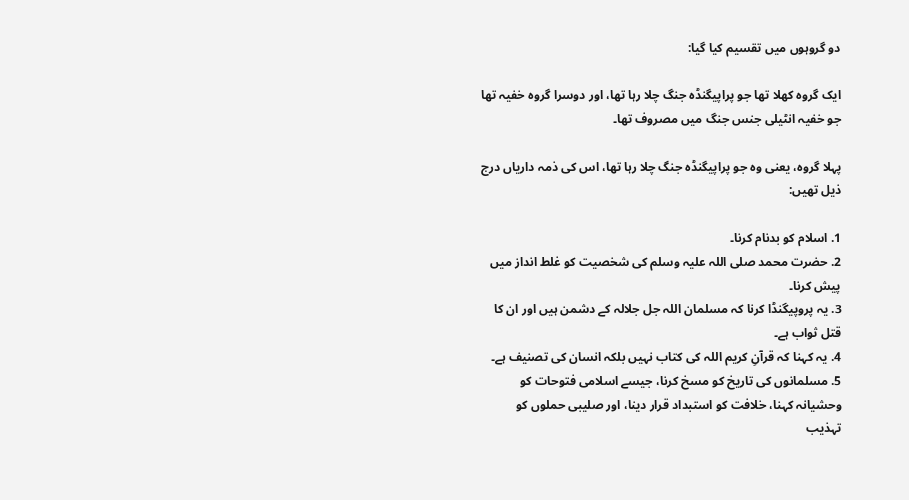دو گروہوں میں تقسیم کیا گیا:

ایک گروہ کھلا تھا جو پراپیگنڈہ جنگ چلا رہا تھا، اور دوسرا گروہ خفیہ تھا جو خفیہ انٹیلی جنس جنگ میں مصروف تھا۔

پہلا گروہ، یعنی وہ جو پراپیگنڈہ جنگ چلا رہا تھا، اس کی ذمہ داریاں درج ذیل تھیں:

1. اسلام کو بدنام کرنا۔
2. حضرت محمد صلی اللہ علیہ وسلم کی شخصیت کو غلط انداز میں پیش کرنا۔
3. یہ پروپیگنڈا کرنا کہ مسلمان اللہ جل جلالہ کے دشمن ہیں اور ان کا قتل ثواب ہے۔
4. یہ کہنا کہ قرآنِ کریم اللہ کی کتاب نہیں بلکہ انسان کی تصنیف ہے۔
5. مسلمانوں کی تاریخ کو مسخ کرنا، جیسے اسلامی فتوحات کو وحشیانہ کہنا، خلافت کو استبداد قرار دینا، اور صلیبی حملوں کو تہذیب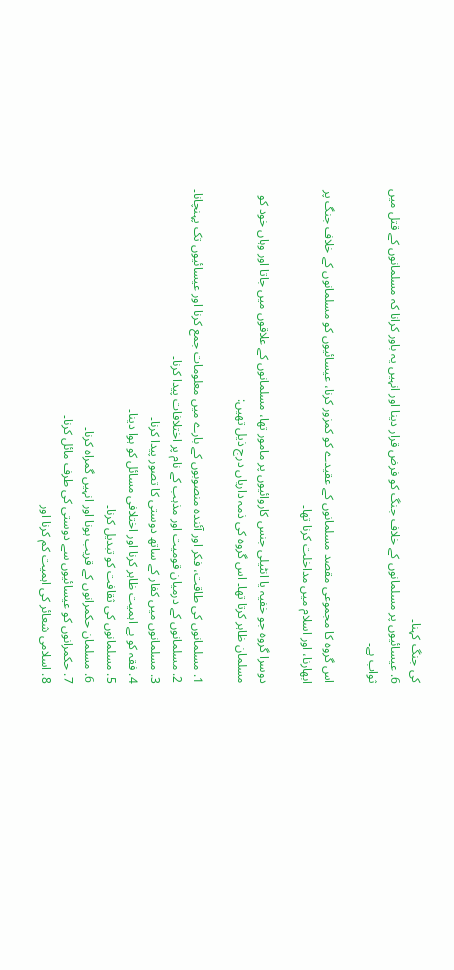کی جنگ کہنا۔
6. عیسائیوں پر مسلمانوں کے خلاف جنگ کو فرض قرار دینا اور انہیں یہ باور کرانا کہ مسلمانوں کے قتل میں ثواب ہے۔

اس گروہ کا مجموعی مقصد مسلمانوں کے عقیدے کو کمزور کرنا، عیسائیوں کو مسلمانوں کے خلاف جنگ پر ابھارنا، اور اسلام میں مداخلت کرنا تھا۔

دوسرا گروہ جو خفیہ یا انٹیلی جنس کاروائیوں پر مامور تھا، مسلمانوں کے علاقوں میں جاتا اور وہاں خود کو مسلمان ظاہر کرتا تھا۔ اس گروہ کی ذمہ داریاں درج ذیل تھیں:

1. مسلمانوں کی طاقت، فکر اور آئندہ منصوبوں کے بارے میں معلومات جمع کرنا اور عیسائیوں تک پہنچانا۔
2. مسلمانوں کے درمیان قومیت اور مذہب کے نام پر اختلافات پیدا کرنا۔
3. مسلمانوں میں کفار کے ساتھ دوستی کا تصور پیدا کرنا۔
4. فقہ کو بے اہمیت ظاہر کرنا اور اختلافی مسائل کو ہوا دینا۔
5. مسلمانوں کی ثقافت کو تبدیل کرنا۔
6. مسلمان حکمرانوں کے قریب ہونا اور انہیں گمراہ کرنا۔
7. حکمرانوں کو عیسائیوں سے دوستی کی طرف مائل کرنا۔
8. اسلامی شعائر کی اہمیت کم کرنا اور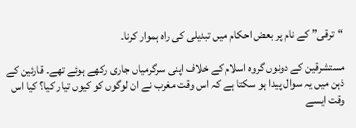“ترقی” کے نام پر بعض احکام میں تبدیلی کی راہ ہموار کرنا۔

مستشرقین کے دونوں گروہ اسلام کے خلاف اپنی سرگرمیاں جاری رکھے ہوئے تھے۔ قارئین کے ذہن میں یہ سوال پیدا ہو سکتا ہے کہ اس وقت مغرب نے ان لوگوں کو کیوں تیار کیا؟ کیا اس وقت ایسے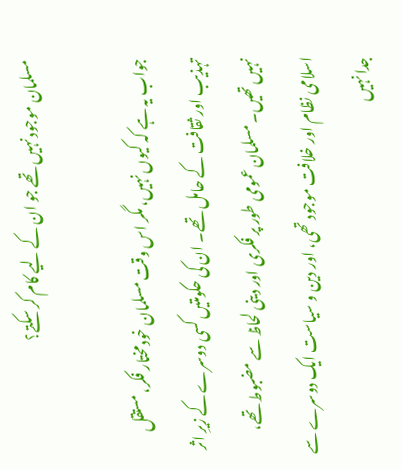مسلمان موجود نہیں تھے جو ان کے لیے کام کر سکتے؟

جواب یہ ہے کہ کیوں نہیں، مگر اس وقت مسلمان خودمختار فکر، مستقل تہذیب اور ثقافت کے حامل تھے۔ ان کی حکومتیں کسی دوسرے کے زیرِ اثر نہیں تھیں۔ مسلمان عمومی طور پر فکری اور دینی لحاظ سے مضبوط تھے، اسلامی نظام اور خلافت موجود تھی، اور دین و سیاست ایک دوسرے سے جدا نہیں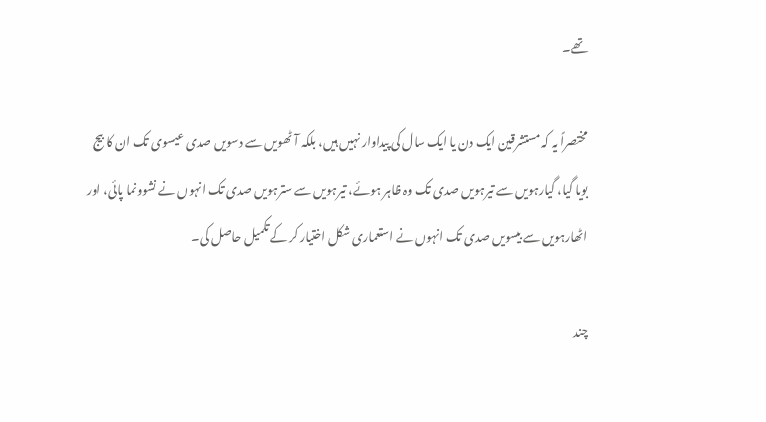تھے۔

مختصراً یہ کہ مستشرقین ایک دن یا ایک سال کی پیداوار نہیں ہیں، بلکہ آٹھویں سے دسویں صدی عیسوی تک ان کا بیج بویا گیا، گیارہویں سے تیرہویں صدی تک وہ ظاہر ہوئے، تیرہویں سے سترہویں صدی تک انہوں نے نشوونما پائی، اور اٹھارہویں سے بیسویں صدی تک انہوں نے استعماری شکل اختیار کر کے تکمیل حاصل کی۔

چند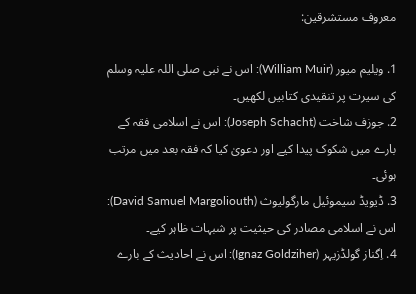معروف مستشرقین:

1. ویلیم میور (William Muir): اس نے نبی صلی اللہ علیہ وسلم کی سیرت پر تنقیدی کتابیں لکھیں۔
2. جوزف شاخت (Joseph Schacht): اس نے اسلامی فقہ کے بارے میں شکوک پیدا کیے اور دعویٰ کیا کہ فقہ بعد میں مرتب ہوئی۔
3. ڈیویڈ سیموئیل مارگولیوث (David Samuel Margoliouth): اس نے اسلامی مصادر کی حیثیت پر شبہات ظاہر کیے۔
4. اِگناز گولڈزیہر (Ignaz Goldziher): اس نے احادیث کے بارے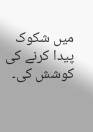میں شکوک پیدا کرنے کی کوشش کی۔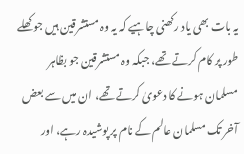یہ بات بھی یاد رکھنی چاہیے کہ یہ وہ مستشرقین ہیں جو کھلے طور پر کام کرتے تھے، جبکہ وہ مستشرقین جو بظاہر مسلمان ہونے کا دعویٰ کرتے تھے، ان میں سے بعض آخر تک مسلمان عالم کے نام پر پوشیدہ رہے، اور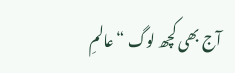آج بھی کچھ لوگ “عالمِ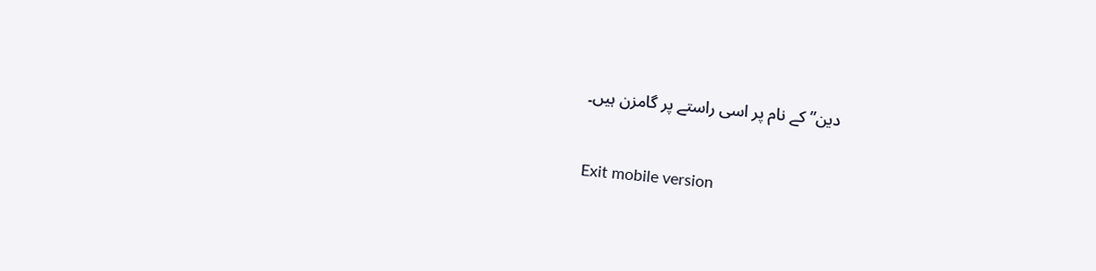دین” کے نام پر اسی راستے پر گامزن ہیں۔

Exit mobile version